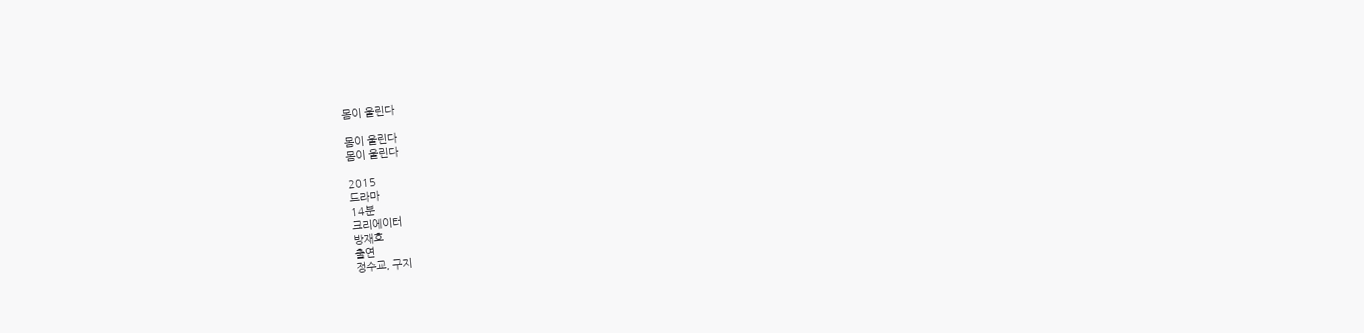몸이 울린다

몸이 울린다
몸이 울린다

2015
드라마
14분
크리에이터
방재호
출연
정수교, 구지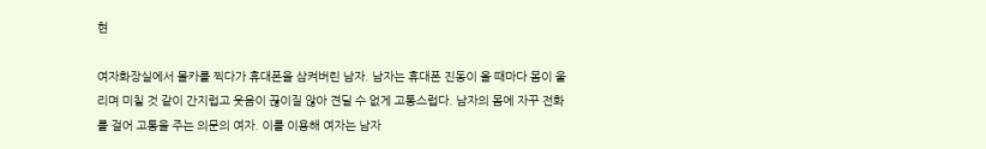현

여자화장실에서 몰카를 찍다가 휴대폰을 삼켜버린 남자. 남자는 휴대폰 진동이 올 때마다 몸이 울리며 미칠 것 같이 간지럽고 웃음이 끊이질 않아 견딜 수 없게 고통스럽다. 남자의 몸에 자꾸 전화를 걸어 고통을 주는 의문의 여자. 이를 이용해 여자는 남자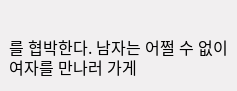를 협박한다. 남자는 어쩔 수 없이 여자를 만나러 가게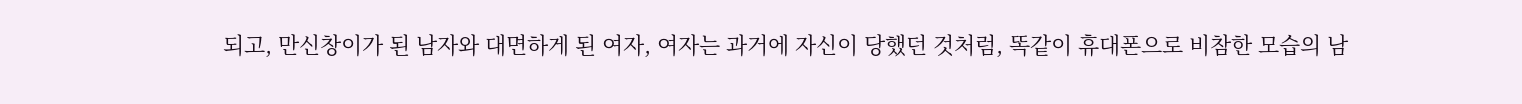되고, 만신창이가 된 남자와 대면하게 된 여자, 여자는 과거에 자신이 당했던 것처럼, 똑같이 휴대폰으로 비참한 모습의 남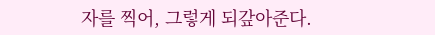자를 찍어, 그렇게 되갚아준다.